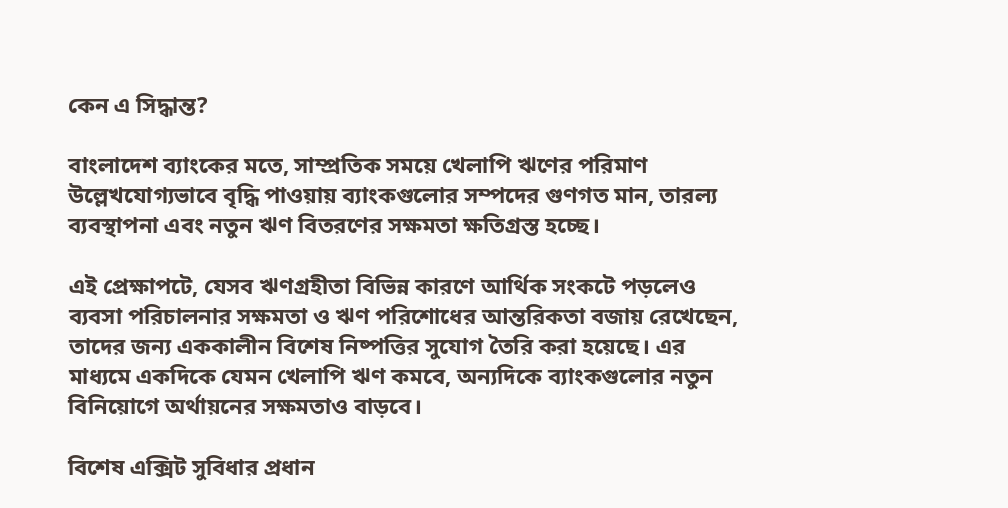কেন এ সিদ্ধান্ত?

বাংলাদেশ ব্যাংকের মতে, সাম্প্রতিক সময়ে খেলাপি ঋণের পরিমাণ উল্লেখযোগ্যভাবে বৃদ্ধি পাওয়ায় ব্যাংকগুলোর সম্পদের গুণগত মান, তারল্য ব্যবস্থাপনা এবং নতুন ঋণ বিতরণের সক্ষমতা ক্ষতিগ্রস্ত হচ্ছে।

এই প্রেক্ষাপটে, যেসব ঋণগ্রহীতা বিভিন্ন কারণে আর্থিক সংকটে পড়লেও ব্যবসা পরিচালনার সক্ষমতা ও ঋণ পরিশোধের আন্তরিকতা বজায় রেখেছেন, তাদের জন্য এককালীন বিশেষ নিষ্পত্তির সুযোগ তৈরি করা হয়েছে। এর মাধ্যমে একদিকে যেমন খেলাপি ঋণ কমবে, অন্যদিকে ব্যাংকগুলোর নতুন বিনিয়োগে অর্থায়নের সক্ষমতাও বাড়বে।

বিশেষ এক্সিট সুবিধার প্রধান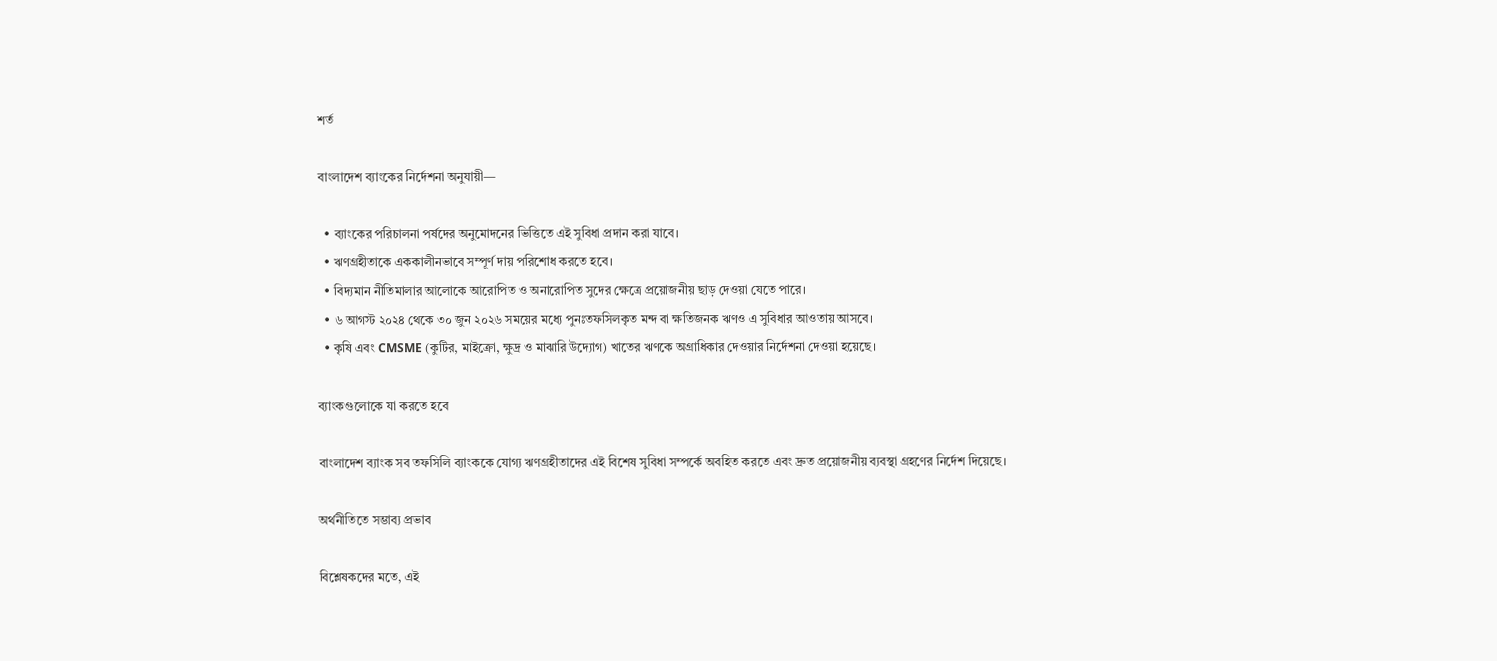শর্ত

বাংলাদেশ ব্যাংকের নির্দেশনা অনুযায়ী—

  • ব্যাংকের পরিচালনা পর্ষদের অনুমোদনের ভিত্তিতে এই সুবিধা প্রদান করা যাবে।
  • ঋণগ্রহীতাকে এককালীনভাবে সম্পূর্ণ দায় পরিশোধ করতে হবে।
  • বিদ্যমান নীতিমালার আলোকে আরোপিত ও অনারোপিত সুদের ক্ষেত্রে প্রয়োজনীয় ছাড় দেওয়া যেতে পারে।
  • ৬ আগস্ট ২০২৪ থেকে ৩০ জুন ২০২৬ সময়ের মধ্যে পুনঃতফসিলকৃত মন্দ বা ক্ষতিজনক ঋণও এ সুবিধার আওতায় আসবে।
  • কৃষি এবং CMSME (কুটির, মাইক্রো, ক্ষুদ্র ও মাঝারি উদ্যোগ) খাতের ঋণকে অগ্রাধিকার দেওয়ার নির্দেশনা দেওয়া হয়েছে।

ব্যাংকগুলোকে যা করতে হবে

বাংলাদেশ ব্যাংক সব তফসিলি ব্যাংককে যোগ্য ঋণগ্রহীতাদের এই বিশেষ সুবিধা সম্পর্কে অবহিত করতে এবং দ্রুত প্রয়োজনীয় ব্যবস্থা গ্রহণের নির্দেশ দিয়েছে।

অর্থনীতিতে সম্ভাব্য প্রভাব

বিশ্লেষকদের মতে, এই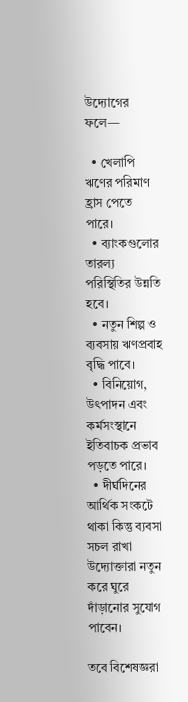উদ্যোগের ফলে—

  • খেলাপি ঋণের পরিমাণ হ্রাস পেতে পারে।
  • ব্যাংকগুলোর তারল্য পরিস্থিতির উন্নতি হবে।
  • নতুন শিল্প ও ব্যবসায় ঋণপ্রবাহ বৃদ্ধি পাবে।
  • বিনিয়োগ, উৎপাদন এবং কর্মসংস্থানে ইতিবাচক প্রভাব পড়তে পারে।
  • দীর্ঘদিনের আর্থিক সংকটে থাকা কিন্তু ব্যবসা সচল রাখা উদ্যোক্তারা নতুন করে ঘুরে দাঁড়ানোর সুযোগ পাবেন।

তবে বিশেষজ্ঞরা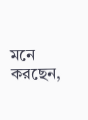মনে করছেন,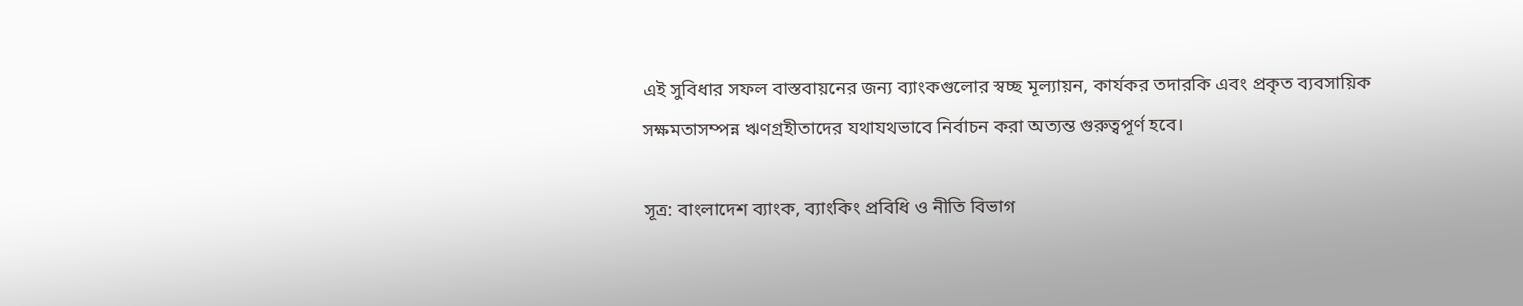এই সুবিধার সফল বাস্তবায়নের জন্য ব্যাংকগুলোর স্বচ্ছ মূল্যায়ন, কার্যকর তদারকি এবং প্রকৃত ব্যবসায়িক সক্ষমতাসম্পন্ন ঋণগ্রহীতাদের যথাযথভাবে নির্বাচন করা অত্যন্ত গুরুত্বপূর্ণ হবে।

সূত্র: বাংলাদেশ ব্যাংক, ব্যাংকিং প্রবিধি ও নীতি বিভাগ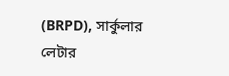(BRPD), সার্কুলার লেটার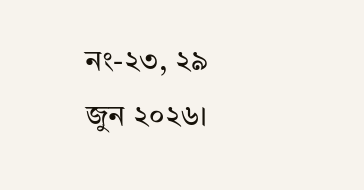নং-২৩, ২৯ জুন ২০২৬।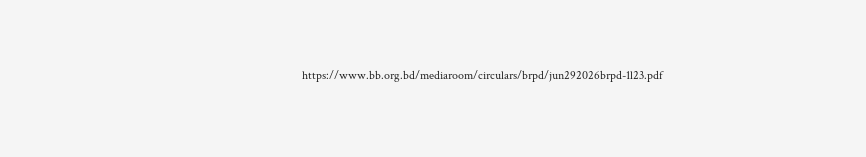https://www.bb.org.bd/mediaroom/circulars/brpd/jun292026brpd-1l23.pdf